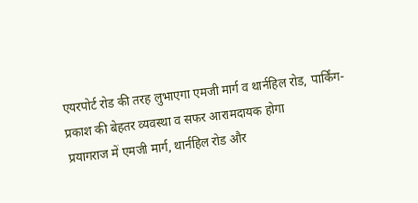एयरपोर्ट रोड की तरह लुभाएगा एमजी मार्ग व थार्नहिल रोड, पार्किंग-प्रकाश की बेहतर व्यवस्था व सफर आरामदायक होगा
प्रयागराज में एमजी मार्ग, थार्नहिल रोड और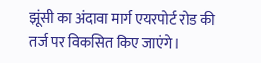झूंसी का अंदावा मार्ग एयरपोर्ट रोड की तर्ज पर विकसित किए जाएंगे।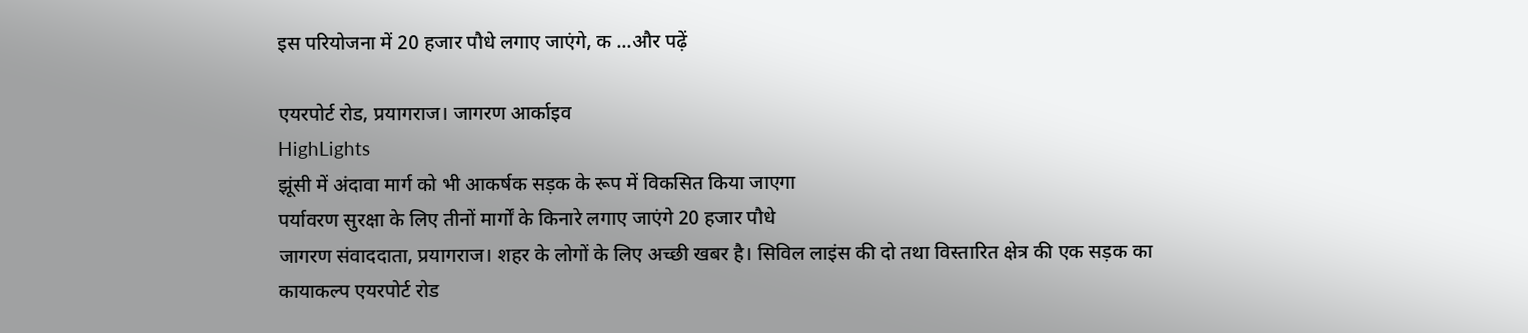इस परियोजना में 20 हजार पौधे लगाए जाएंगे, क ...और पढ़ें

एयरपोर्ट रोड, प्रयागराज। जागरण आर्काइव
HighLights
झूंसी में अंदावा मार्ग को भी आकर्षक सड़क के रूप में विकसित किया जाएगा
पर्यावरण सुरक्षा के लिए तीनों मार्गों के किनारे लगाए जाएंगे 20 हजार पौधे
जागरण संवाददाता, प्रयागराज। शहर के लोगों के लिए अच्छी खबर है। सिविल लाइंस की दो तथा विस्तारित क्षेत्र की एक सड़क का कायाकल्प एयरपोर्ट रोड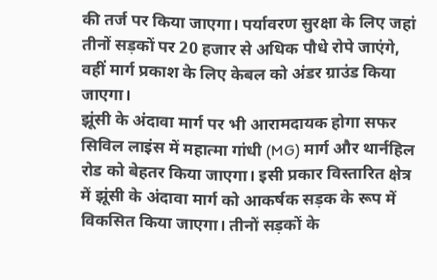की तर्ज पर किया जाएगा। पर्यावरण सुरक्षा के लिए जहां तीनों सड़कों पर 20 हजार से अधिक पौधे रोपे जाएंगे, वहीं मार्ग प्रकाश के लिए केबल को अंडर ग्राउंड किया जाएगा।
झूंसी के अंदावा मार्ग पर भी आरामदायक होगा सफर
सिविल लाइंस में महात्मा गांधी (MG) मार्ग और थार्नहिल रोड को बेहतर किया जाएगा। इसी प्रकार विस्तारित क्षेत्र में झूंसी के अंदावा मार्ग को आकर्षक सड़क के रूप में विकसित किया जाएगा। तीनों सड़कों के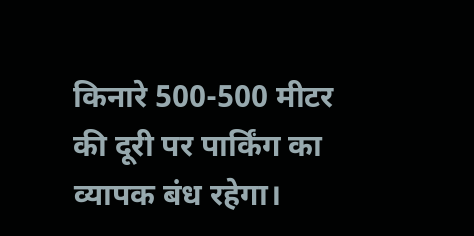किनारे 500-500 मीटर की दूरी पर पार्किंग का व्यापक बंध रहेगा।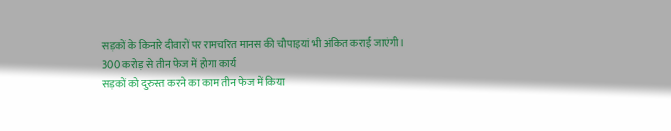सड़कों के किनारे दीवारों पर रामचरित मानस की चौपाइयां भी अंकित कराई जाएंगी।
300 करोड़ से तीन फेज में होगा कार्य
सड़कों को दुरुस्त करने का काम तीन फेज में किया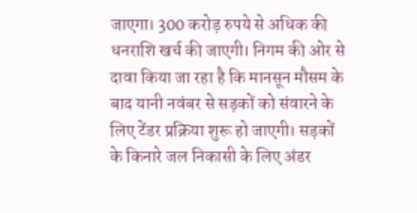जाएगा। 300 करोड़ रुपये से अधिक की धनराशि खर्च की जाएगी। निगम की ओर से दावा किया जा रहा है कि मानसून मौसम के बाद यानी नवंबर से सड़कों को संवारने के लिए टेंडर प्रक्रिया शुरू हो जाएगी। सड़कों के किनारे जल निकासी के लिए अंडर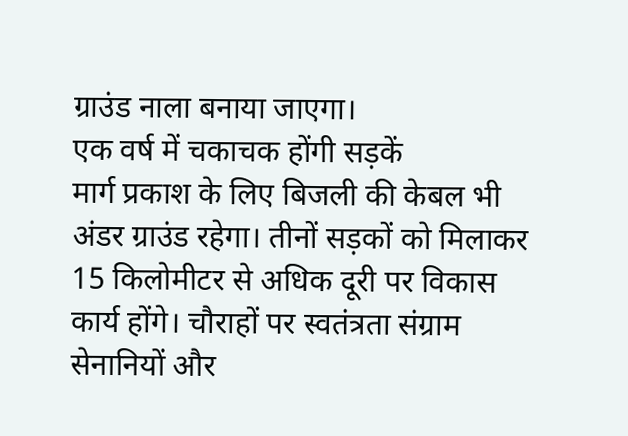ग्राउंड नाला बनाया जाएगा।
एक वर्ष में चकाचक होंगी सड़कें
मार्ग प्रकाश के लिए बिजली की केबल भी अंडर ग्राउंड रहेगा। तीनों सड़कों को मिलाकर 15 किलोमीटर से अधिक दूरी पर विकास कार्य होंगे। चौराहों पर स्वतंत्रता संग्राम सेनानियों और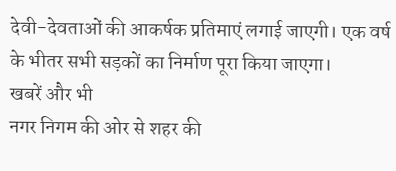देवी-देवताओं की आकर्षक प्रतिमाएं लगाई जाएगी। एक वर्ष के भीतर सभी सड़कों का निर्माण पूरा किया जाएगा।
खबरें और भी
नगर निगम की ओर से शहर की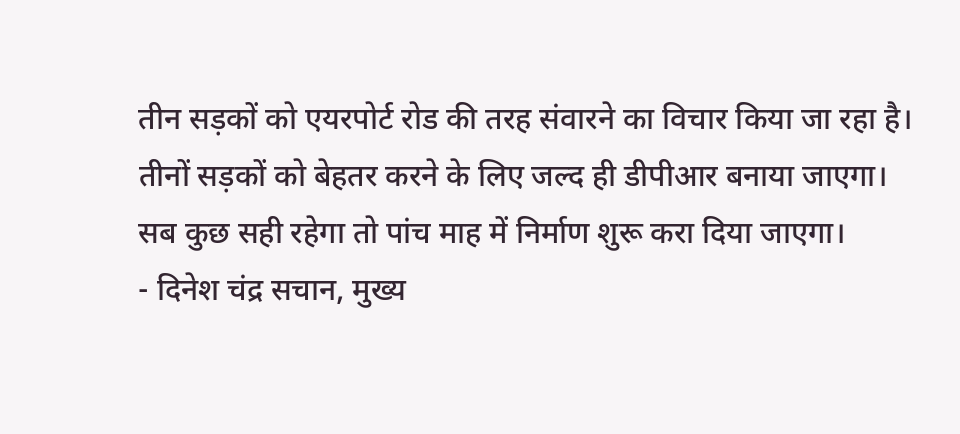तीन सड़कों को एयरपोर्ट रोड की तरह संवारने का विचार किया जा रहा है। तीनों सड़कों को बेहतर करने के लिए जल्द ही डीपीआर बनाया जाएगा। सब कुछ सही रहेगा तो पांच माह में निर्माण शुरू करा दिया जाएगा।
- दिनेश चंद्र सचान, मुख्य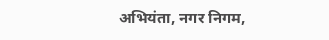अभियंता, नगर निगम,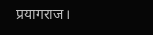प्रयागराज।